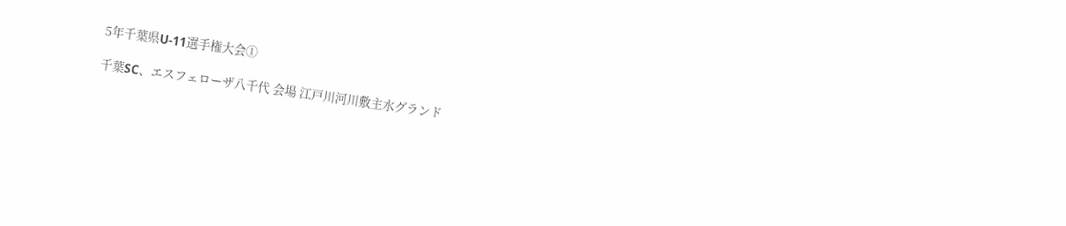5年千葉県U-11選手権大会①

千葉SC、エスフェローザ八千代 会場 江戸川河川敷主水グランド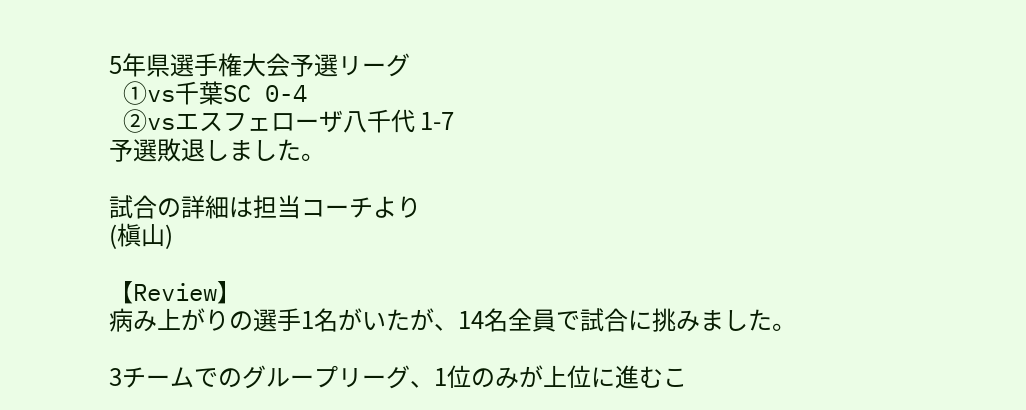5年県選手権大会予選リーグ
 ①vs千葉SC 0-4
 ②vsエスフェローザ八千代 1-7
予選敗退しました。

試合の詳細は担当コーチより
(槇山)

【Review】
病み上がりの選手1名がいたが、14名全員で試合に挑みました。

3チームでのグループリーグ、1位のみが上位に進むこ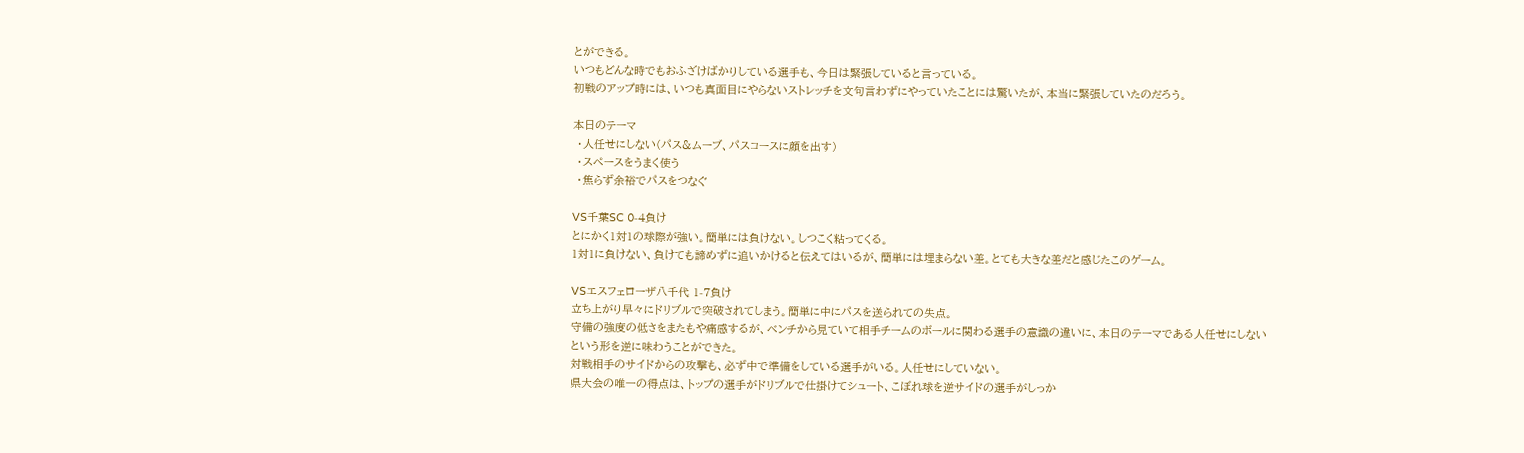とができる。
いつもどんな時でもおふざけばかりしている選手も、今日は緊張していると言っている。
初戦のアップ時には、いつも真面目にやらないストレッチを文句言わずにやっていたことには驚いたが、本当に緊張していたのだろう。

本日のテーマ
 ・人任せにしない(パス&ムーブ、パスコースに顔を出す)
 ・スペースをうまく使う
 ・焦らず余裕でパスをつなぐ

VS千葉SC 0-4負け
とにかく1対1の球際が強い。簡単には負けない。しつこく粘ってくる。
1対1に負けない、負けても諦めずに追いかけると伝えてはいるが、簡単には埋まらない差。とても大きな差だと感じたこのゲーム。

VSエスフェローザ八千代 1-7負け
立ち上がり早々にドリブルで突破されてしまう。簡単に中にパスを送られての失点。
守備の強度の低さをまたもや痛感するが、ベンチから見ていて相手チームのボールに関わる選手の意識の違いに、本日のテーマである人任せにしないという形を逆に味わうことができた。
対戦相手のサイドからの攻撃も、必ず中で準備をしている選手がいる。人任せにしていない。
県大会の唯一の得点は、トップの選手がドリブルで仕掛けてシュート、こぼれ球を逆サイドの選手がしっか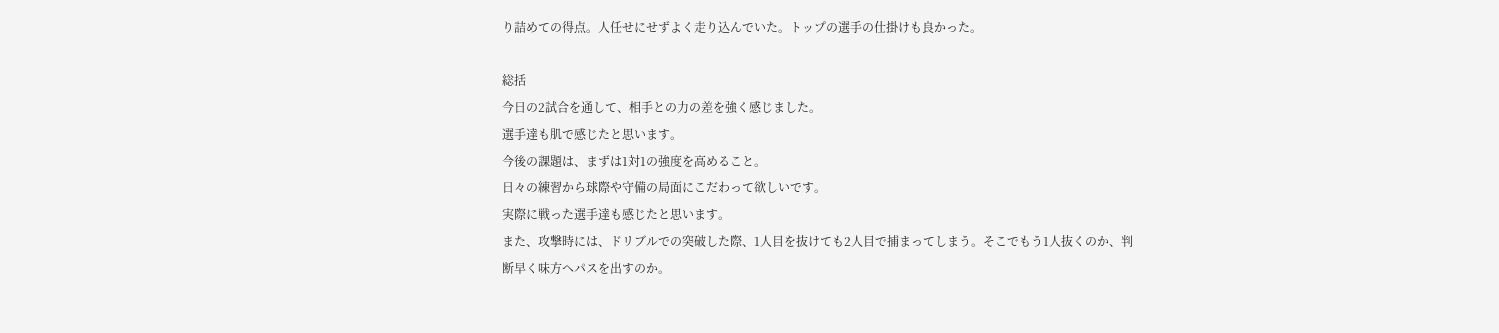り詰めての得点。人任せにせずよく走り込んでいた。トップの選手の仕掛けも良かった。

総括
今日の2試合を通して、相手との力の差を強く感じました。
選手達も肌で感じたと思います。
今後の課題は、まずは1対1の強度を高めること。
日々の練習から球際や守備の局面にこだわって欲しいです。
実際に戦った選手達も感じたと思います。
また、攻撃時には、ドリブルでの突破した際、1人目を抜けても2人目で捕まってしまう。そこでもう1人抜くのか、判断早く味方へパスを出すのか。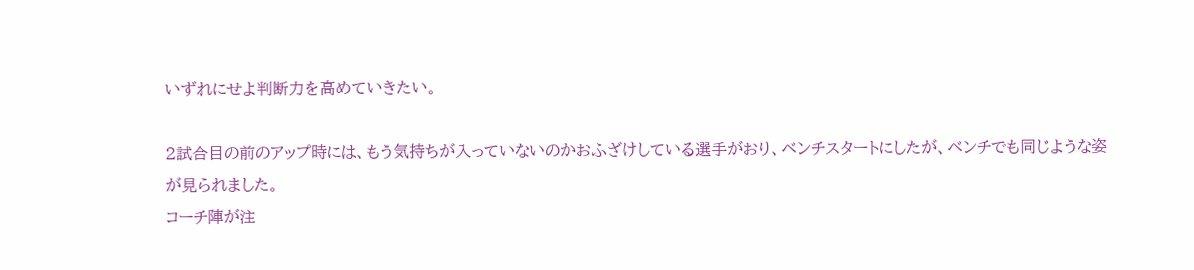いずれにせよ判断力を高めていきたい。

2試合目の前のアップ時には、もう気持ちが入っていないのかおふざけしている選手がおり、ベンチスタートにしたが、ベンチでも同じような姿が見られました。
コーチ陣が注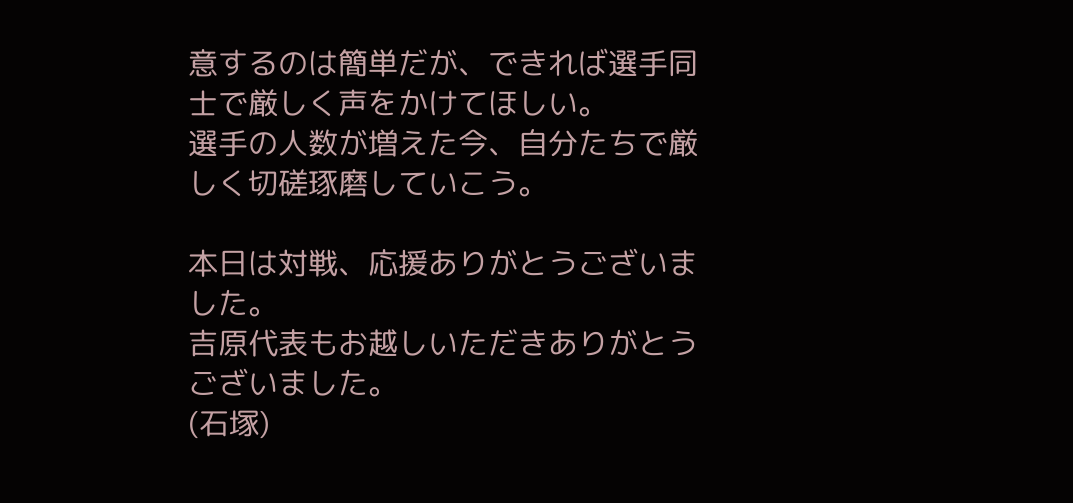意するのは簡単だが、できれば選手同士で厳しく声をかけてほしい。
選手の人数が増えた今、自分たちで厳しく切磋琢磨していこう。

本日は対戦、応援ありがとうございました。
吉原代表もお越しいただきありがとうございました。
(石塚)